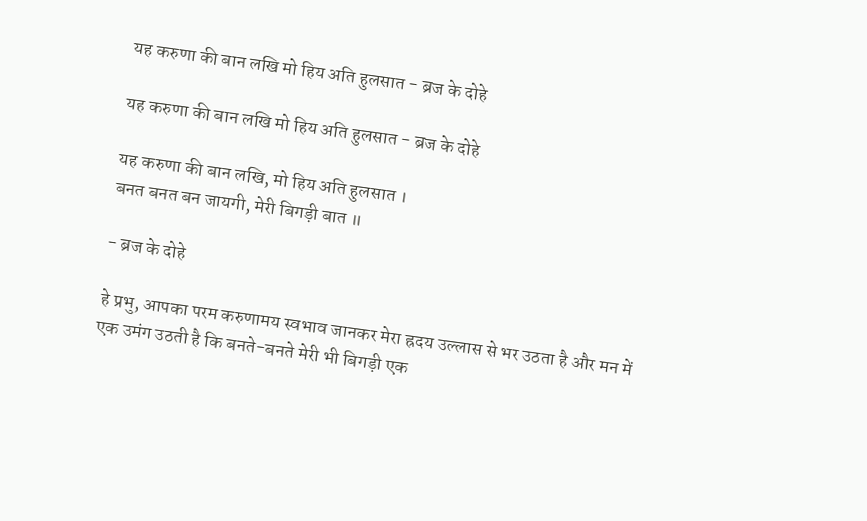यह करुणा की बान लखि मो हिय अति हुलसात - ब्रज के दोहे

यह करुणा की बान लखि मो हिय अति हुलसात - ब्रज के दोहे

यह करुणा की बान लखि, मो हिय अति हुलसात ।
बनत बनत बन जायगी, मेरी बिगड़ी बात ॥

- ब्रज के दोहे

हे प्रभु, आपका परम करुणामय स्वभाव जानकर मेरा ह्रदय उल्लास से भर उठता है और मन में एक उमंग उठती है कि बनते-बनते मेरी भी बिगड़ी एक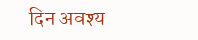दिन अवश्य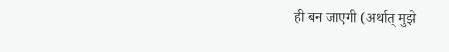ही बन जाएगी (अर्थात् मुझे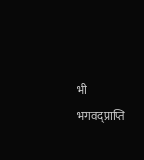भी भगवद्प्राप्ति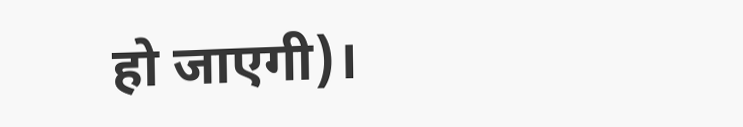हो जाएगी)।